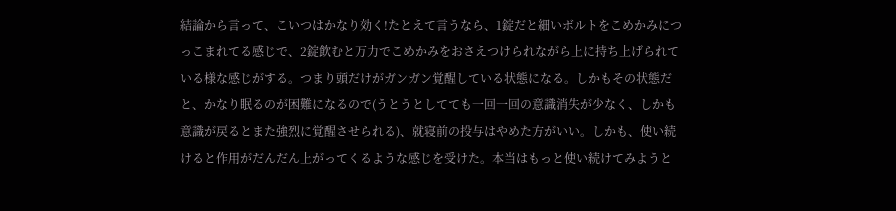結論から言って、こいつはかなり効く!たとえて言うなら、1錠だと細いボルトをこめかみにつっこまれてる感じで、2錠飲むと万力でこめかみをおさえつけられながら上に持ち上げられている様な感じがする。つまり頭だけがガンガン覚醒している状態になる。しかもその状態だと、かなり眠るのが困難になるので(うとうとしてても一回一回の意識消失が少なく、しかも意識が戻るとまた強烈に覚醒させられる)、就寝前の投与はやめた方がいい。しかも、使い続けると作用がだんだん上がってくるような感じを受けた。本当はもっと使い続けてみようと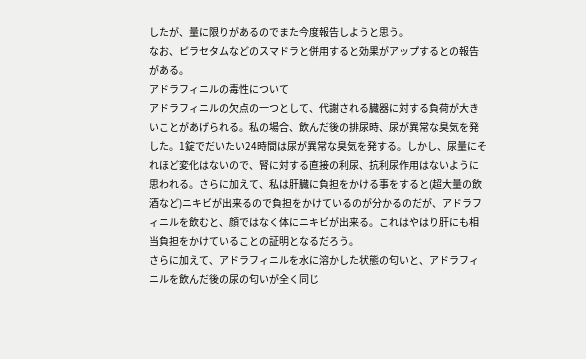したが、量に限りがあるのでまた今度報告しようと思う。
なお、ピラセタムなどのスマドラと併用すると効果がアップするとの報告がある。
アドラフィニルの毒性について
アドラフィニルの欠点の一つとして、代謝される臓器に対する負荷が大きいことがあげられる。私の場合、飲んだ後の排尿時、尿が異常な臭気を発した。1錠でだいたい24時間は尿が異常な臭気を発する。しかし、尿量にそれほど変化はないので、腎に対する直接の利尿、抗利尿作用はないように思われる。さらに加えて、私は肝臓に負担をかける事をすると(超大量の飲酒など)ニキビが出来るので負担をかけているのが分かるのだが、アドラフィニルを飲むと、顔ではなく体にニキビが出来る。これはやはり肝にも相当負担をかけていることの証明となるだろう。
さらに加えて、アドラフィニルを水に溶かした状態の匂いと、アドラフィニルを飲んだ後の尿の匂いが全く同じ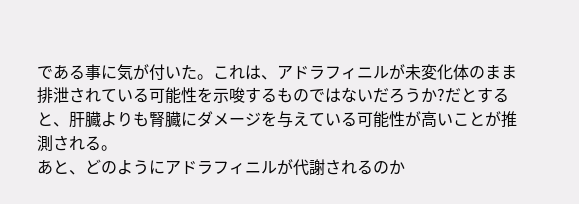である事に気が付いた。これは、アドラフィニルが未変化体のまま排泄されている可能性を示唆するものではないだろうか?だとすると、肝臓よりも腎臓にダメージを与えている可能性が高いことが推測される。
あと、どのようにアドラフィニルが代謝されるのか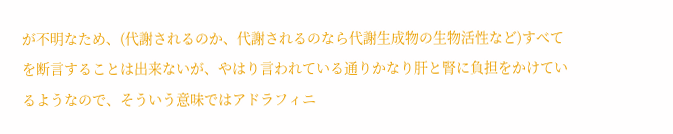が不明なため、(代謝されるのか、代謝されるのなら代謝生成物の生物活性など)すべてを断言することは出来ないが、やはり言われている通りかなり肝と腎に負担をかけているようなので、そういう意味ではアドラフィニ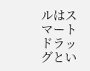ルはスマートドラッグとい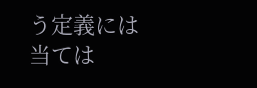う定義には当ては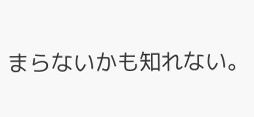まらないかも知れない。